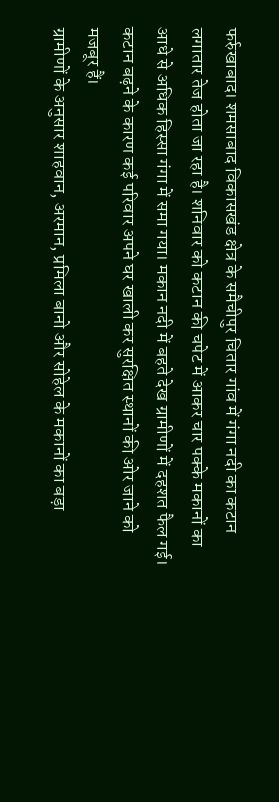फर्रुखाबाद। शमसाबाद विकासखंड क्षेत्र के समैचीपुर चितार गांव में गंगा नदी का कटान लगातार तेज होता जा रहा है। शनिवार को कटान की चपेट में आकर चार पक्के मकानों का आधे से अधिक हिस्सा गंगा में समा गया। मकान नदी में बहते देख ग्रामीणों में दहशत फैल गई। कटान बढ़ने के कारण कई परिवार अपने घर खाली कर सुरक्षित स्थानों की ओर जाने को मजबूर हैं।
ग्रामीणों के अनुसार शाहवान, अरमान, प्रमिला बानो और सोहेल के मकानों का बड़ा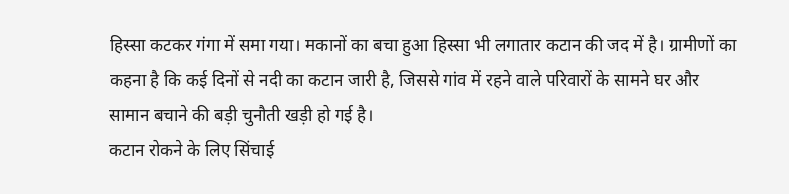हिस्सा कटकर गंगा में समा गया। मकानों का बचा हुआ हिस्सा भी लगातार कटान की जद में है। ग्रामीणों का कहना है कि कई दिनों से नदी का कटान जारी है, जिससे गांव में रहने वाले परिवारों के सामने घर और सामान बचाने की बड़ी चुनौती खड़ी हो गई है।
कटान रोकने के लिए सिंचाई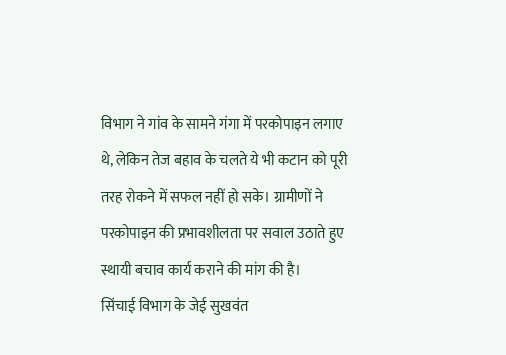विभाग ने गांव के सामने गंगा में परकोपाइन लगाए थे, लेकिन तेज बहाव के चलते ये भी कटान को पूरी तरह रोकने में सफल नहीं हो सके। ग्रामीणों ने परकोपाइन की प्रभावशीलता पर सवाल उठाते हुए स्थायी बचाव कार्य कराने की मांग की है।
सिंचाई विभाग के जेई सुखवंत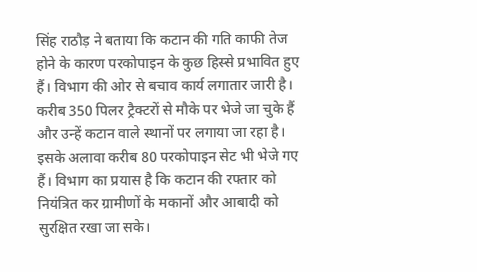सिंह राठौड़ ने बताया कि कटान की गति काफी तेज होने के कारण परकोपाइन के कुछ हिस्से प्रभावित हुए हैं। विभाग की ओर से बचाव कार्य लगातार जारी है। करीब 350 पिलर ट्रैक्टरों से मौके पर भेजे जा चुके हैं और उन्हें कटान वाले स्थानों पर लगाया जा रहा है। इसके अलावा करीब 80 परकोपाइन सेट भी भेजे गए हैं। विभाग का प्रयास है कि कटान की रफ्तार को नियंत्रित कर ग्रामीणों के मकानों और आबादी को सुरक्षित रखा जा सके।